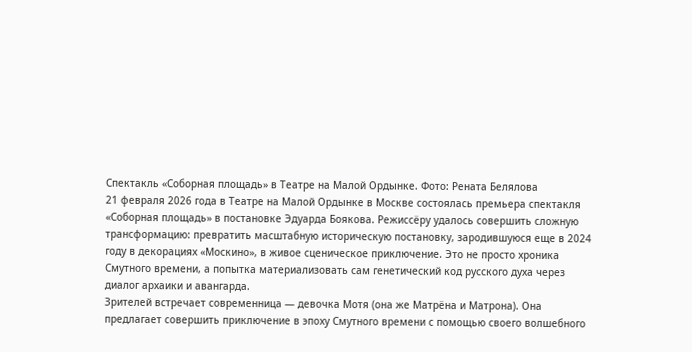Спектакль «Соборная площадь» в Театре на Малой Ордынке. Фото: Рената Белялова
21 февраля 2026 года в Театре на Малой Ордынке в Москве состоялась премьера спектакля «Соборная площадь» в постановке Эдуарда Боякова. Режиссёру удалось совершить сложную трансформацию: превратить масштабную историческую постановку, зародившуюся еще в 2024 году в декорациях «Москино», в живое сценическое приключение. Это не просто хроника Смутного времени, а попытка материализовать сам генетический код русского духа через диалог архаики и авангарда.
Зрителей встречает современница — девочка Мотя (она же Матрёна и Матрона). Она предлагает совершить приключение в эпоху Смутного времени с помощью своего волшебного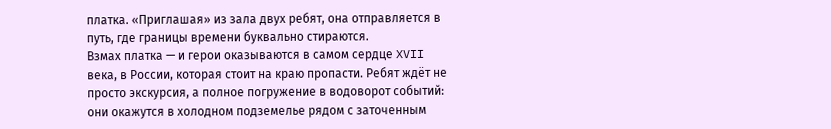платка. «Приглашая» из зала двух ребят, она отправляется в путь, где границы времени буквально стираются.
Взмах платка — и герои оказываются в самом сердце XVII века, в России, которая стоит на краю пропасти. Ребят ждёт не просто экскурсия, а полное погружение в водоворот событий: они окажутся в холодном подземелье рядом с заточенным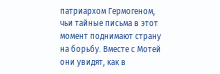патриархом Гермогеном, чьи тайные письма в этот момент поднимают страну на борьбу. Вместе с Мотей они увидят, как в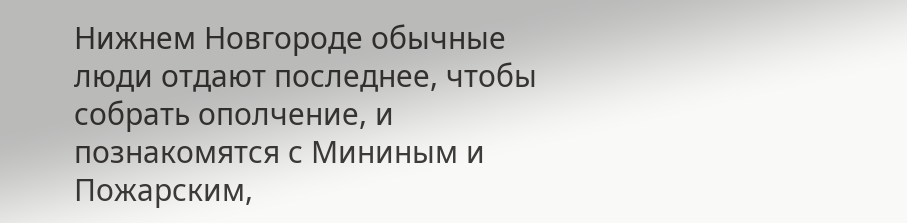Нижнем Новгороде обычные люди отдают последнее, чтобы собрать ополчение, и познакомятся с Мининым и Пожарским,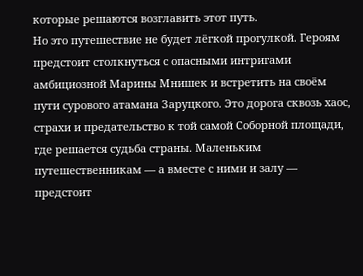которые решаются возглавить этот путь.
Но это путешествие не будет лёгкой прогулкой. Героям предстоит столкнуться с опасными интригами амбициозной Марины Мнишек и встретить на своём пути сурового атамана Заруцкого. Это дорога сквозь хаос, страхи и предательство к той самой Соборной площади, где решается судьба страны. Маленьким путешественникам — а вместе с ними и залу — предстоит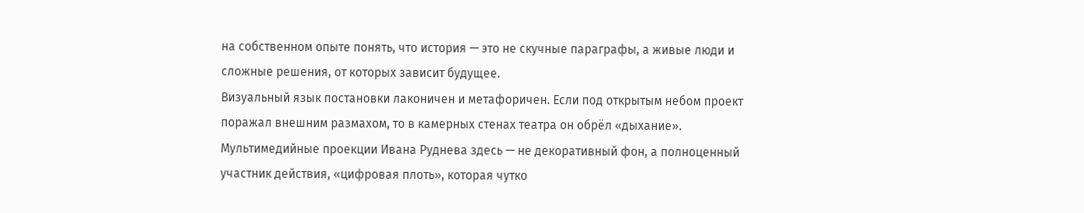на собственном опыте понять, что история — это не скучные параграфы, а живые люди и сложные решения, от которых зависит будущее.
Визуальный язык постановки лаконичен и метафоричен. Если под открытым небом проект поражал внешним размахом, то в камерных стенах театра он обрёл «дыхание». Мультимедийные проекции Ивана Руднева здесь — не декоративный фон, а полноценный участник действия, «цифровая плоть», которая чутко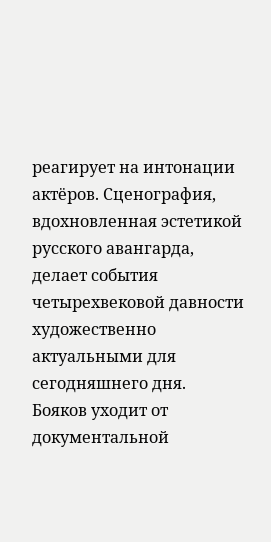реагирует на интонации актёров. Сценография, вдохновленная эстетикой русского авангарда, делает события четырехвековой давности художественно актуальными для сегодняшнего дня.
Бояков уходит от документальной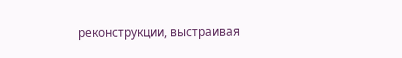реконструкции, выстраивая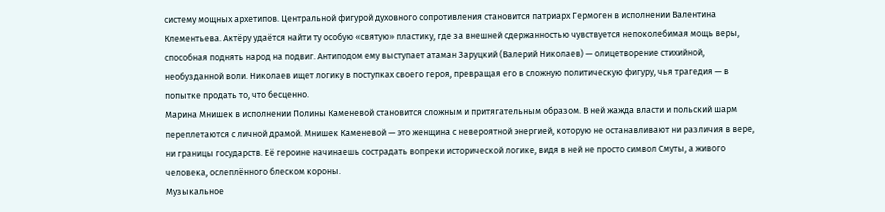систему мощных архетипов. Центральной фигурой духовного сопротивления становится патриарх Гермоген в исполнении Валентина Клементьева. Актёру удаётся найти ту особую «святую» пластику, где за внешней сдержанностью чувствуется непоколебимая мощь веры, способная поднять народ на подвиг. Антиподом ему выступает атаман Заруцкий (Валерий Николаев) — олицетворение стихийной, необузданной воли. Николаев ищет логику в поступках своего героя, превращая его в сложную политическую фигуру, чья трагедия — в попытке продать то, что бесценно.
Марина Мнишек в исполнении Полины Каменевой становится сложным и притягательным образом. В ней жажда власти и польский шарм переплетаются с личной драмой. Мнишек Каменевой — это женщина с невероятной энергией, которую не останавливают ни различия в вере, ни границы государств. Её героине начинаешь сострадать вопреки исторической логике, видя в ней не просто символ Смуты, а живого человека, ослеплённого блеском короны.
Музыкальное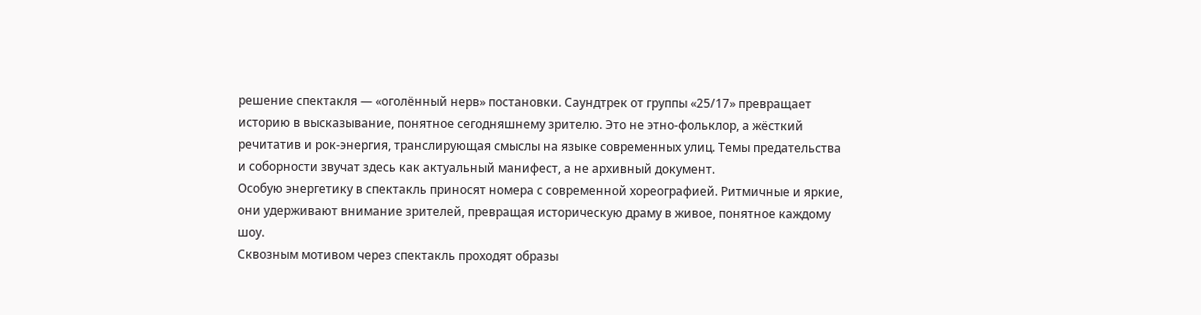решение спектакля — «оголённый нерв» постановки. Саундтрек от группы «25/17» превращает историю в высказывание, понятное сегодняшнему зрителю. Это не этно-фольклор, а жёсткий речитатив и рок-энергия, транслирующая смыслы на языке современных улиц. Темы предательства и соборности звучат здесь как актуальный манифест, а не архивный документ.
Особую энергетику в спектакль приносят номера с современной хореографией. Ритмичные и яркие, они удерживают внимание зрителей, превращая историческую драму в живое, понятное каждому шоу.
Сквозным мотивом через спектакль проходят образы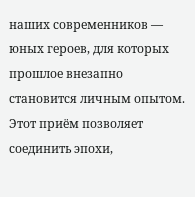наших современников — юных героев, для которых прошлое внезапно становится личным опытом. Этот приём позволяет соединить эпохи,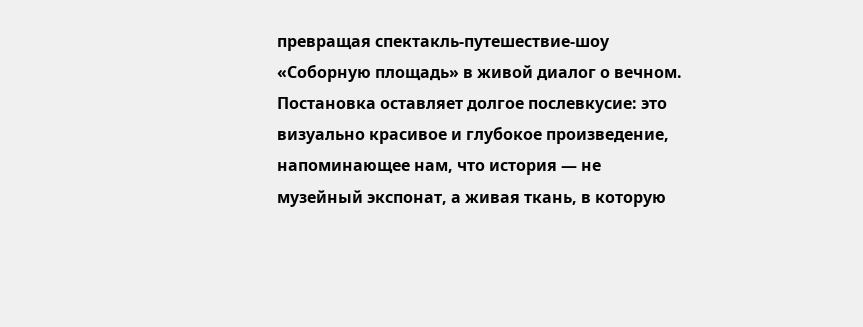превращая спектакль-путешествие-шоу «Соборную площадь» в живой диалог о вечном.
Постановка оставляет долгое послевкусие: это визуально красивое и глубокое произведение, напоминающее нам, что история — не музейный экспонат, а живая ткань, в которую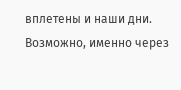вплетены и наши дни. Возможно, именно через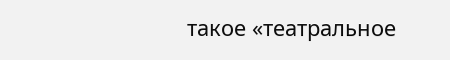такое «театральное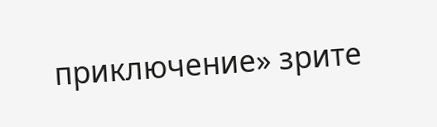приключение» зрите